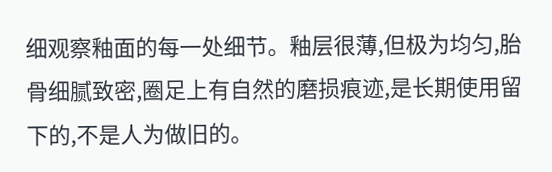细观察釉面的每一处细节。釉层很薄,但极为均匀,胎骨细腻致密,圈足上有自然的磨损痕迹,是长期使用留下的,不是人为做旧的。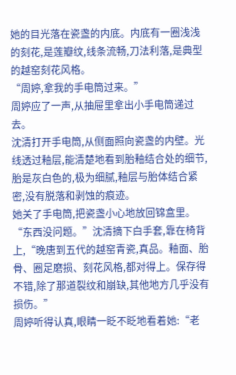她的目光落在瓷盏的内底。内底有一圈浅浅的刻花,是莲瓣纹,线条流畅,刀法利落,是典型的越窑刻花风格。
“周婷,拿我的手电筒过来。”
周婷应了一声,从抽屉里拿出小手电筒递过去。
沈清打开手电筒,从侧面照向瓷盏的内壁。光线透过釉层,能清楚地看到胎釉结合处的细节,胎是灰白色的,极为细腻,釉层与胎体结合紧密,没有脱落和剥蚀的痕迹。
她关了手电筒,把瓷盏小心地放回锦盒里。
“东西没问题。”沈清摘下白手套,靠在椅背上,“晚唐到五代的越窑青瓷,真品。釉面、胎骨、圈足磨损、刻花风格,都对得上。保存得不错,除了那道裂纹和崩缺,其他地方几乎没有损伤。”
周婷听得认真,眼睛一眨不眨地看着她:“老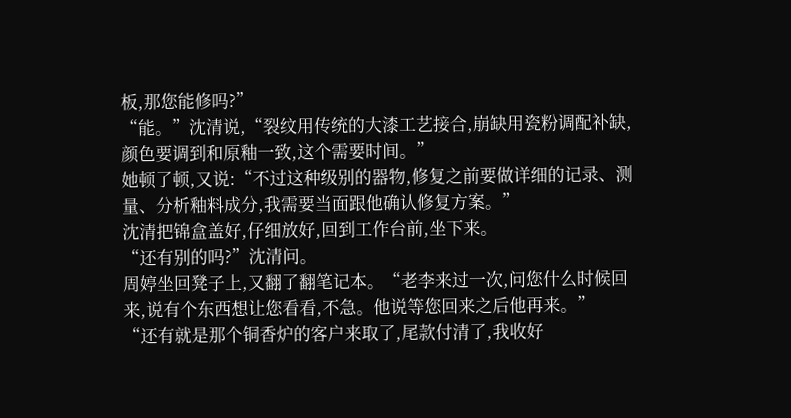板,那您能修吗?”
“能。”沈清说,“裂纹用传统的大漆工艺接合,崩缺用瓷粉调配补缺,颜色要调到和原釉一致,这个需要时间。”
她顿了顿,又说:“不过这种级别的器物,修复之前要做详细的记录、测量、分析釉料成分,我需要当面跟他确认修复方案。”
沈清把锦盒盖好,仔细放好,回到工作台前,坐下来。
“还有别的吗?”沈清问。
周婷坐回凳子上,又翻了翻笔记本。“老李来过一次,问您什么时候回来,说有个东西想让您看看,不急。他说等您回来之后他再来。”
“还有就是那个铜香炉的客户来取了,尾款付清了,我收好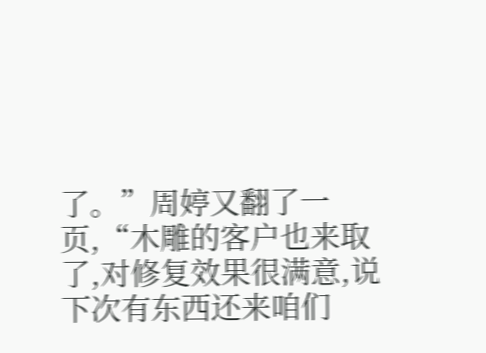了。”周婷又翻了一页,“木雕的客户也来取了,对修复效果很满意,说下次有东西还来咱们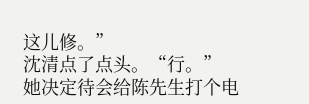这儿修。”
沈清点了点头。“行。”
她决定待会给陈先生打个电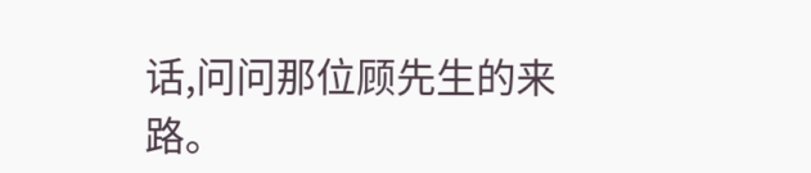话,问问那位顾先生的来路。